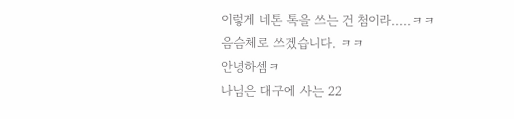이렇게 네톤 톡을 쓰는 건 첨이라.....ㅋㅋ
음슴체로 쓰겠습니다. ㅋㅋ
안녕하셈ㅋ
나님은 대구에 사는 22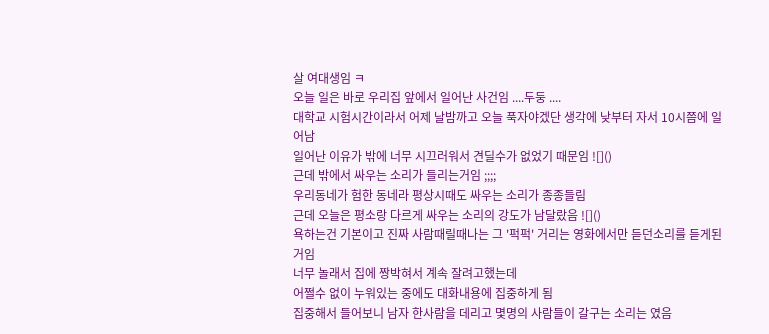살 여대생임 ㅋ
오늘 일은 바로 우리집 앞에서 일어난 사건임 ....두둥 ....
대학교 시험시간이라서 어제 날밤까고 오늘 푹자야겠단 생각에 낮부터 자서 10시쯤에 일어남
일어난 이유가 밖에 너무 시끄러워서 견딜수가 없었기 때문임 ![]()
근데 밖에서 싸우는 소리가 들리는거임 ;;;;
우리동네가 험한 동네라 평상시때도 싸우는 소리가 종종들림
근데 오늘은 평소랑 다르게 싸우는 소리의 강도가 남달랐음 ![]()
욕하는건 기본이고 진짜 사람때릴때나는 그 '퍽퍽' 거리는 영화에서만 듣던소리를 듣게된거임
너무 놀래서 집에 짱박혀서 계속 잘려고했는데
어쩔수 없이 누워있는 중에도 대화내용에 집중하게 됨
집중해서 들어보니 남자 한사람을 데리고 몇명의 사람들이 갈구는 소리는 였음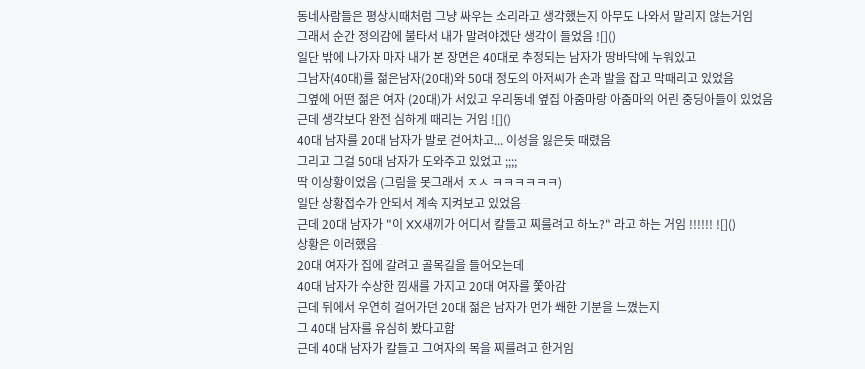동네사람들은 평상시때처럼 그냥 싸우는 소리라고 생각했는지 아무도 나와서 말리지 않는거임
그래서 순간 정의감에 불타서 내가 말려야겠단 생각이 들었음 ![]()
일단 밖에 나가자 마자 내가 본 장면은 40대로 추정되는 남자가 땅바닥에 누워있고
그남자(40대)를 젊은남자(20대)와 50대 정도의 아저씨가 손과 발을 잡고 막때리고 있었음
그옆에 어떤 젊은 여자 (20대)가 서있고 우리동네 옆집 아줌마랑 아줌마의 어린 중딩아들이 있었음
근데 생각보다 완전 심하게 때리는 거임 ![]()
40대 남자를 20대 남자가 발로 걷어차고... 이성을 잃은듯 때렸음
그리고 그걸 50대 남자가 도와주고 있었고 ;;;;
딱 이상황이었음 (그림을 못그래서 ㅈㅅ ㅋㅋㅋㅋㅋㅋ)
일단 상황접수가 안되서 계속 지켜보고 있었음
근데 20대 남자가 "이 XX새끼가 어디서 칼들고 찌를려고 하노?" 라고 하는 거임 !!!!!! ![]()
상황은 이러했음
20대 여자가 집에 갈려고 골목길을 들어오는데
40대 남자가 수상한 낌새를 가지고 20대 여자를 쫓아감
근데 뒤에서 우연히 걸어가던 20대 젊은 남자가 먼가 쐐한 기분을 느꼈는지
그 40대 남자를 유심히 봤다고함
근데 40대 남자가 칼들고 그여자의 목을 찌를려고 한거임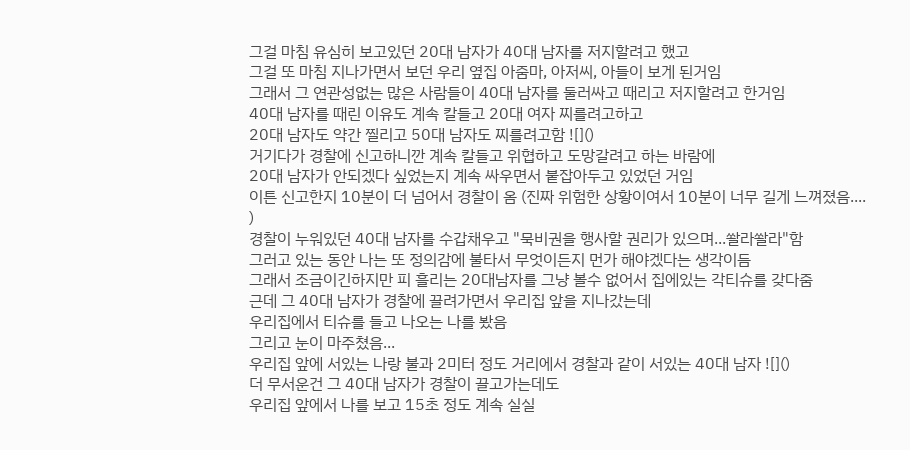그걸 마침 유심히 보고있던 20대 남자가 40대 남자를 저지할려고 했고
그걸 또 마침 지나가면서 보던 우리 옆집 아줌마, 아저씨, 아들이 보게 된거임
그래서 그 연관성없는 많은 사람들이 40대 남자를 둘러싸고 때리고 저지할려고 한거임
40대 남자를 때린 이유도 계속 칼들고 20대 여자 찌를려고하고
20대 남자도 약간 찔리고 50대 남자도 찌를려고함 ![]()
거기다가 경찰에 신고하니깐 계속 칼들고 위협하고 도망갈려고 하는 바람에
20대 남자가 안되겠다 싶었는지 계속 싸우면서 붙잡아두고 있었던 거임
이튼 신고한지 10분이 더 넘어서 경찰이 옴 (진짜 위험한 상황이여서 10분이 너무 길게 느껴졌음....
)
경찰이 누워있던 40대 남자를 수갑채우고 "묵비권을 행사할 권리가 있으며...쏼라쏼라"함
그러고 있는 동안 나는 또 정의감에 불타서 무엇이든지 먼가 해야겠다는 생각이듬
그래서 조금이긴하지만 피 흘리는 20대남자를 그냥 볼수 없어서 집에있는 각티슈를 갖다줌
근데 그 40대 남자가 경찰에 끌려가면서 우리집 앞을 지나갔는데
우리집에서 티슈를 들고 나오는 나를 봤음
그리고 눈이 마주쳤음...
우리집 앞에 서있는 나랑 불과 2미터 정도 거리에서 경찰과 같이 서있는 40대 남자 ![]()
더 무서운건 그 40대 남자가 경찰이 끌고가는데도
우리집 앞에서 나를 보고 15초 정도 계속 실실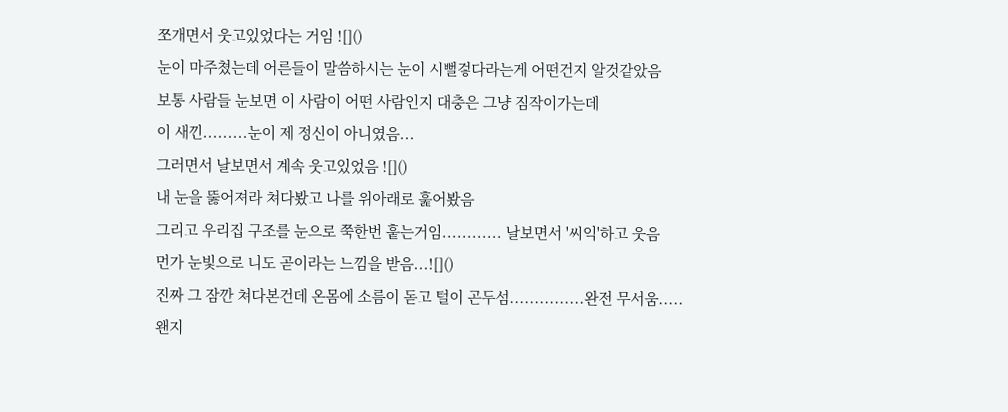쪼개면서 웃고있었다는 거임 ![]()
눈이 마주쳤는데 어른들이 말씀하시는 눈이 시뻘겋다라는게 어떤건지 알것같았음
보통 사람들 눈보면 이 사람이 어떤 사람인지 대충은 그냥 짐작이가는데
이 새낀.........눈이 제 정신이 아니였음...
그러면서 날보면서 계속 웃고있었음 ![]()
내 눈을 뚫어져라 쳐다봤고 나를 위아래로 훑어봤음
그리고 우리집 구조를 눈으로 쭉한번 훝는거임............ 날보면서 '씨익'하고 웃음
먼가 눈빛으로 니도 곧이라는 느낌을 받음...![]()
진짜 그 잠깐 쳐다본건데 온몸에 소름이 돋고 털이 곤두섬...............완전 무서움.....
왠지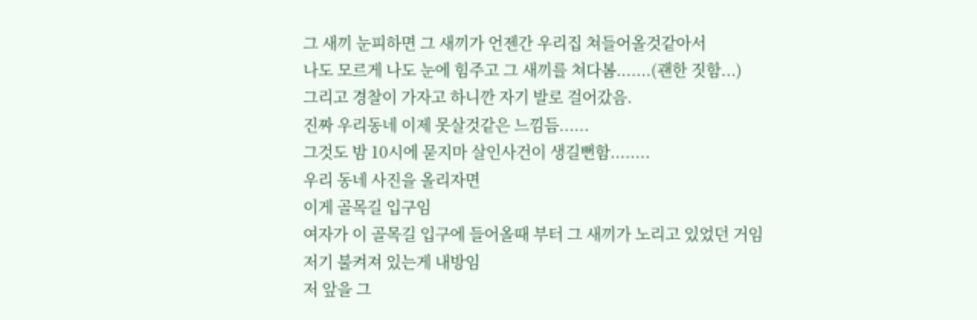그 새끼 눈피하면 그 새끼가 언젠간 우리집 쳐들어올것같아서
나도 모르게 나도 눈에 힘주고 그 새끼를 쳐다봄.......(괜한 짓함...)
그리고 경찰이 가자고 하니깐 자기 발로 걸어갔음.
진짜 우리동네 이제 못살것같은 느낌듬......
그것도 밤 10시에 묻지마 살인사건이 생길뻔함........
우리 동네 사진을 올리자면
이게 골목길 입구임
여자가 이 골목길 입구에 들어올때 부터 그 새끼가 노리고 있었던 거임
저기 불켜져 있는게 내방임
저 앞을 그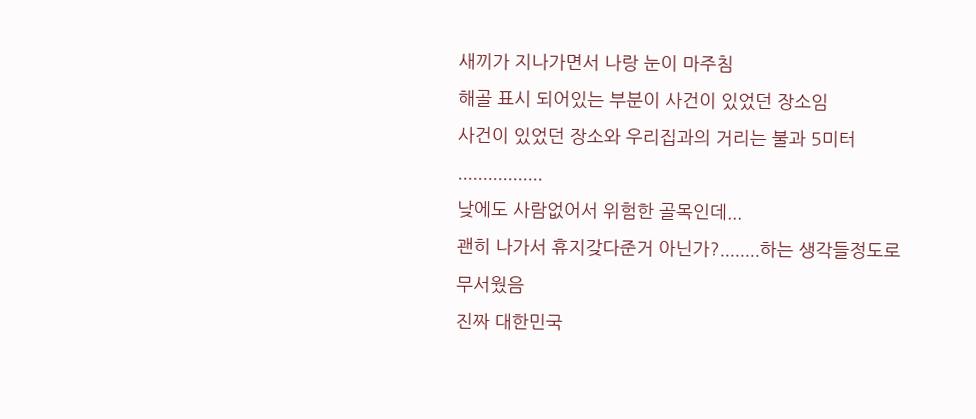새끼가 지나가면서 나랑 눈이 마주침
해골 표시 되어있는 부분이 사건이 있었던 장소임
사건이 있었던 장소와 우리집과의 거리는 불과 5미터 .................
낮에도 사람없어서 위험한 골목인데...
괜히 나가서 휴지갖다준거 아닌가?........하는 생각들정도로 무서웠음
진짜 대한민국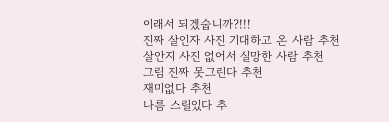이래서 되겠숩니까?!!!
진짜 살인자 사진 기대하고 온 사람 추천
살안지 사진 없어서 실망한 사람 추천
그림 진짜 못그린다 추천
재미없다 추천
나름 스릴있다 추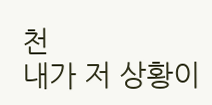천
내가 저 상황이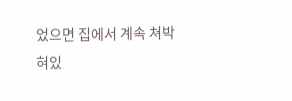었으면 집에서 계속 쳐박혀있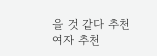을 것 같다 추천
여자 추천